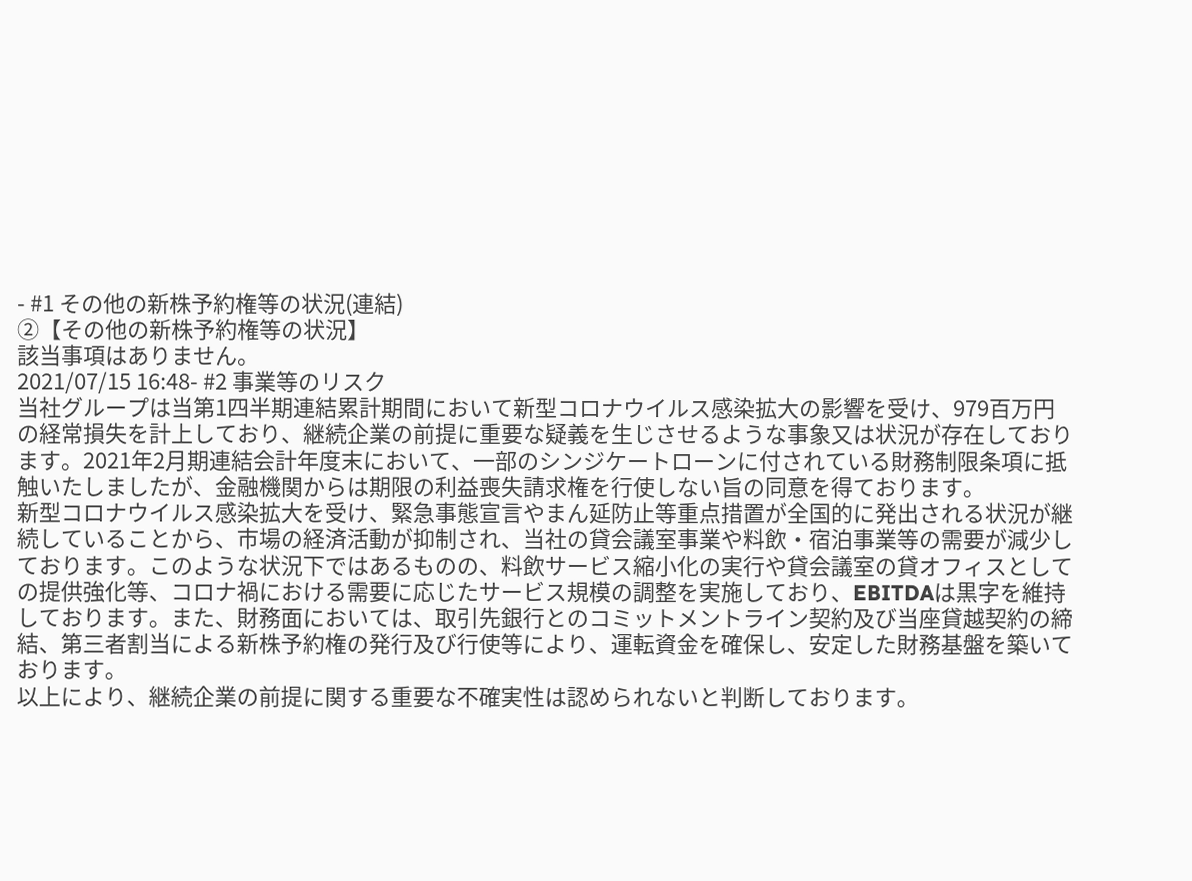- #1 その他の新株予約権等の状況(連結)
②【その他の新株予約権等の状況】
該当事項はありません。
2021/07/15 16:48- #2 事業等のリスク
当社グループは当第1四半期連結累計期間において新型コロナウイルス感染拡大の影響を受け、979百万円の経常損失を計上しており、継続企業の前提に重要な疑義を生じさせるような事象又は状況が存在しております。2021年2月期連結会計年度末において、一部のシンジケートローンに付されている財務制限条項に抵触いたしましたが、金融機関からは期限の利益喪失請求権を行使しない旨の同意を得ております。
新型コロナウイルス感染拡大を受け、緊急事態宣言やまん延防止等重点措置が全国的に発出される状況が継続していることから、市場の経済活動が抑制され、当社の貸会議室事業や料飲・宿泊事業等の需要が減少しております。このような状況下ではあるものの、料飲サービス縮小化の実行や貸会議室の貸オフィスとしての提供強化等、コロナ禍における需要に応じたサービス規模の調整を実施しており、EBITDAは黒字を維持しております。また、財務面においては、取引先銀行とのコミットメントライン契約及び当座貸越契約の締結、第三者割当による新株予約権の発行及び行使等により、運転資金を確保し、安定した財務基盤を築いております。
以上により、継続企業の前提に関する重要な不確実性は認められないと判断しております。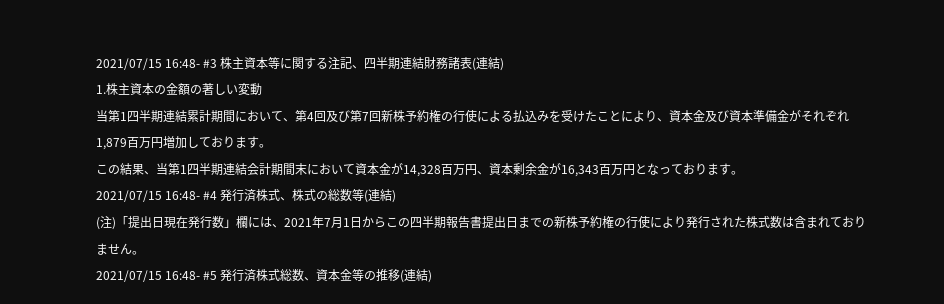2021/07/15 16:48- #3 株主資本等に関する注記、四半期連結財務諸表(連結)
1.株主資本の金額の著しい変動
当第1四半期連結累計期間において、第4回及び第7回新株予約権の行使による払込みを受けたことにより、資本金及び資本準備金がそれぞれ1,879百万円増加しております。
この結果、当第1四半期連結会計期間末において資本金が14,328百万円、資本剰余金が16,343百万円となっております。
2021/07/15 16:48- #4 発行済株式、株式の総数等(連結)
(注)「提出日現在発行数」欄には、2021年7月1日からこの四半期報告書提出日までの新株予約権の行使により発行された株式数は含まれておりません。
2021/07/15 16:48- #5 発行済株式総数、資本金等の推移(連結)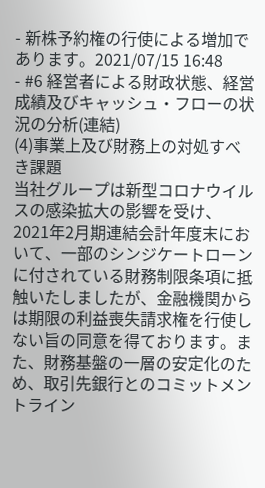- 新株予約権の行使による増加であります。2021/07/15 16:48
- #6 経営者による財政状態、経営成績及びキャッシュ・フローの状況の分析(連結)
(4)事業上及び財務上の対処すべき課題
当社グループは新型コロナウイルスの感染拡大の影響を受け、2021年2月期連結会計年度末において、一部のシンジケートローンに付されている財務制限条項に抵触いたしましたが、金融機関からは期限の利益喪失請求権を行使しない旨の同意を得ております。また、財務基盤の一層の安定化のため、取引先銀行とのコミットメントライン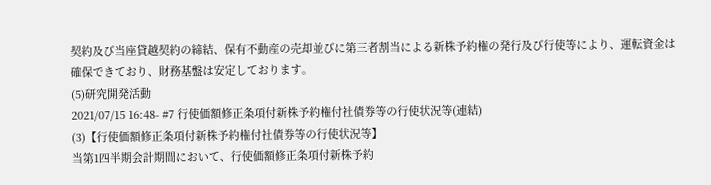契約及び当座貸越契約の締結、保有不動産の売却並びに第三者割当による新株予約権の発行及び行使等により、運転資金は確保できており、財務基盤は安定しております。
(5)研究開発活動
2021/07/15 16:48- #7 行使価額修正条項付新株予約権付社債券等の行使状況等(連結)
(3)【行使価額修正条項付新株予約権付社債券等の行使状況等】
当第1四半期会計期間において、行使価額修正条項付新株予約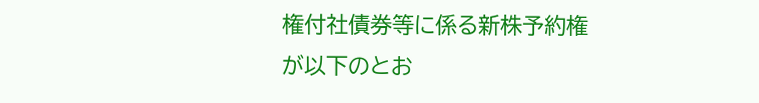権付社債券等に係る新株予約権が以下のとお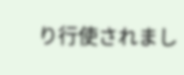り行使されまし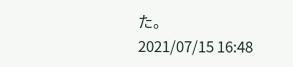た。
2021/07/15 16:48